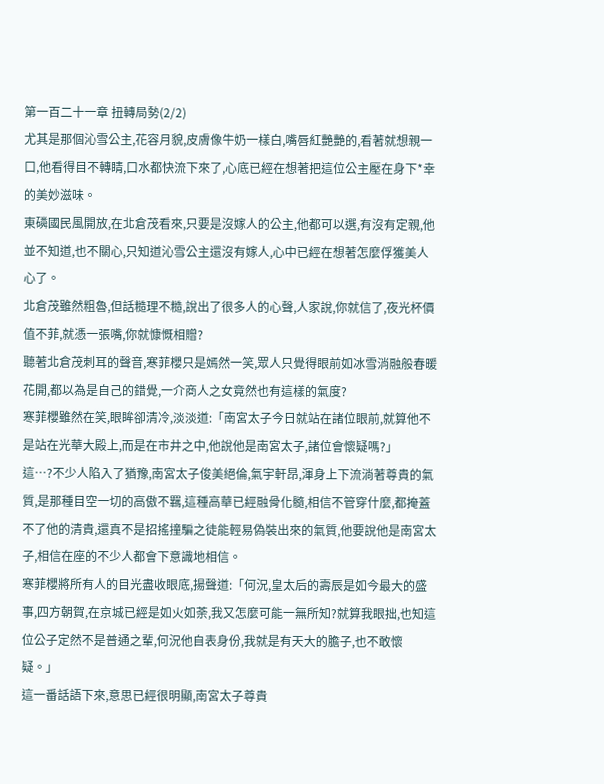第一百二十一章 扭轉局勢(2/2)
尤其是那個沁雪公主,花容月貌,皮膚像牛奶一樣白,嘴唇紅艷艷的,看著就想親一口,他看得目不轉睛,口水都快流下來了,心底已經在想著把這位公主壓在身下*幸的美妙滋味。
東磷國民風開放,在北倉茂看來,只要是沒嫁人的公主,他都可以選,有沒有定親,他並不知道,也不關心,只知道沁雪公主還沒有嫁人,心中已經在想著怎麼俘獲美人心了。
北倉茂雖然粗魯,但話糙理不糙,說出了很多人的心聲,人家說,你就信了,夜光杯價值不菲,就憑一張嘴,你就慷慨相贈?
聽著北倉茂刺耳的聲音,寒菲櫻只是嫣然一笑,眾人只覺得眼前如冰雪消融般春暖花開,都以為是自己的錯覺,一介商人之女竟然也有這樣的氣度?
寒菲櫻雖然在笑,眼眸卻清冷,淡淡道:「南宮太子今日就站在諸位眼前,就算他不是站在光華大殿上,而是在市井之中,他說他是南宮太子,諸位會懷疑嗎?」
這…?不少人陷入了猶豫,南宮太子俊美絕倫,氣宇軒昂,渾身上下流淌著尊貴的氣質,是那種目空一切的高傲不羈,這種高華已經融骨化髓,相信不管穿什麼,都掩蓋不了他的清貴,還真不是招搖撞騙之徒能輕易偽裝出來的氣質,他要說他是南宮太子,相信在座的不少人都會下意識地相信。
寒菲櫻將所有人的目光盡收眼底,揚聲道:「何況,皇太后的壽辰是如今最大的盛事,四方朝賀,在京城已經是如火如荼,我又怎麼可能一無所知?就算我眼拙,也知這位公子定然不是普通之輩,何況他自表身份,我就是有天大的膽子,也不敢懷疑。」
這一番話語下來,意思已經很明顯,南宮太子尊貴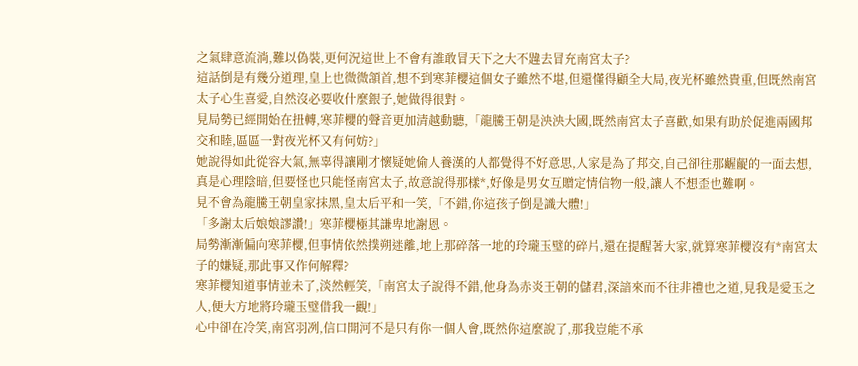之氣肆意流淌,難以偽裝,更何況這世上不會有誰敢冒天下之大不韙去冒充南宮太子?
這話倒是有幾分道理,皇上也微微頷首,想不到寒菲櫻這個女子雖然不堪,但還懂得顧全大局,夜光杯雖然貴重,但既然南宮太子心生喜愛,自然沒必要收什麼銀子,她做得很對。
見局勢已經開始在扭轉,寒菲櫻的聲音更加清越動聽,「龍騰王朝是泱泱大國,既然南宮太子喜歡,如果有助於促進兩國邦交和睦,區區一對夜光杯又有何妨?」
她說得如此從容大氣,無辜得讓剛才懷疑她偷人養漢的人都覺得不好意思,人家是為了邦交,自己卻往那齷齪的一面去想,真是心理陰暗,但要怪也只能怪南宮太子,故意說得那樣*,好像是男女互贈定情信物一般,讓人不想歪也難啊。
見不會為龍騰王朝皇家抹黑,皇太后平和一笑,「不錯,你這孩子倒是識大體!」
「多謝太后娘娘謬讚!」寒菲櫻極其謙卑地謝恩。
局勢漸漸偏向寒菲櫻,但事情依然撲朔迷離,地上那碎落一地的玲瓏玉璧的碎片,還在提醒著大家,就算寒菲櫻沒有*南宮太子的嫌疑,那此事又作何解釋?
寒菲櫻知道事情並未了,淡然輕笑,「南宮太子說得不錯,他身為赤炎王朝的儲君,深諳來而不往非禮也之道,見我是愛玉之人,便大方地將玲瓏玉璧借我一觀!」
心中卻在冷笑,南宮羽冽,信口開河不是只有你一個人會,既然你這麼說了,那我豈能不承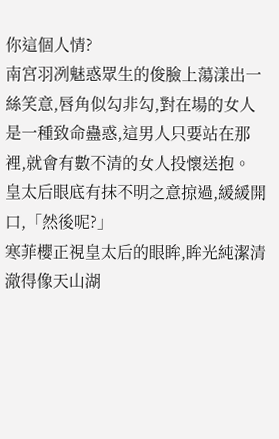你這個人情?
南宮羽冽魅惑眾生的俊臉上蕩漾出一絲笑意,唇角似勾非勾,對在場的女人是一種致命蠱惑,這男人只要站在那裡,就會有數不清的女人投懷送抱。
皇太后眼底有抹不明之意掠過,緩緩開口,「然後呢?」
寒菲櫻正視皇太后的眼眸,眸光純潔清澈得像天山湖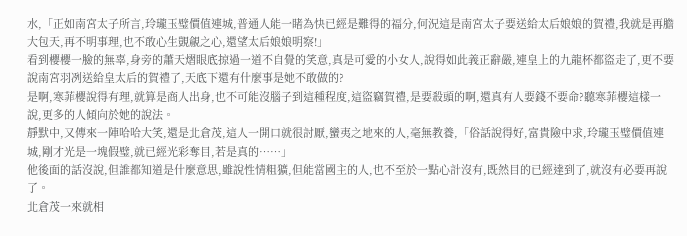水,「正如南宮太子所言,玲瓏玉璧價值連城,普通人能一睹為快已經是難得的福分,何況這是南宮太子要送給太后娘娘的賀禮,我就是再膽大包天,再不明事理,也不敢心生覬覦之心,還望太后娘娘明察!」
看到櫻櫻一臉的無辜,身旁的蕭天熠眼底掠過一道不自覺的笑意,真是可愛的小女人,說得如此義正辭嚴,連皇上的九龍杯都盜走了,更不要說南宮羽冽送給皇太后的賀禮了,天底下還有什麼事是她不敢做的?
是啊,寒菲櫻說得有理,就算是商人出身,也不可能沒腦子到這種程度,這盜竊賀禮,是要殺頭的啊,還真有人要錢不要命?聽寒菲櫻這樣一說,更多的人傾向於她的說法。
靜默中,又傳來一陣哈哈大笑,還是北倉茂,這人一開口就很討厭,蠻夷之地來的人,毫無教養,「俗話說得好,富貴險中求,玲瓏玉璧價值連城,剛才光是一塊假璧,就已經光彩奪目,若是真的……」
他後面的話沒說,但誰都知道是什麼意思,雖說性情粗獷,但能當國主的人,也不至於一點心計沒有,既然目的已經達到了,就沒有必要再說了。
北倉茂一來就相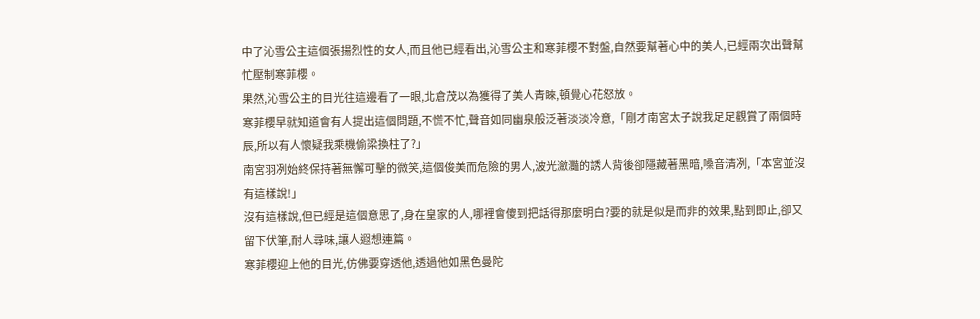中了沁雪公主這個張揚烈性的女人,而且他已經看出,沁雪公主和寒菲櫻不對盤,自然要幫著心中的美人,已經兩次出聲幫忙壓制寒菲櫻。
果然,沁雪公主的目光往這邊看了一眼,北倉茂以為獲得了美人青睞,頓覺心花怒放。
寒菲櫻早就知道會有人提出這個問題,不慌不忙,聲音如同幽泉般泛著淡淡冷意,「剛才南宮太子說我足足觀賞了兩個時辰,所以有人懷疑我乘機偷梁換柱了?」
南宮羽冽始終保持著無懈可擊的微笑,這個俊美而危險的男人,波光瀲灩的誘人背後卻隱藏著黑暗,嗓音清冽,「本宮並沒有這樣說!」
沒有這樣說,但已經是這個意思了,身在皇家的人,哪裡會傻到把話得那麼明白?要的就是似是而非的效果,點到即止,卻又留下伏筆,耐人尋味,讓人遐想連篇。
寒菲櫻迎上他的目光,仿佛要穿透他,透過他如黑色曼陀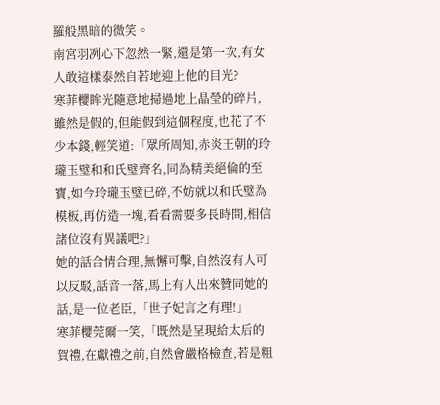羅般黑暗的微笑。
南宮羽冽心下忽然一緊,還是第一次,有女人敢這樣泰然自若地迎上他的目光?
寒菲櫻眸光隨意地掃過地上晶瑩的碎片,雖然是假的,但能假到這個程度,也花了不少本錢,輕笑道:「眾所周知,赤炎王朝的玲瓏玉璧和和氏璧齊名,同為精美絕倫的至寶,如今玲瓏玉璧已碎,不妨就以和氏璧為模板,再仿造一塊,看看需要多長時間,相信諸位沒有異議吧?」
她的話合情合理,無懈可擊,自然沒有人可以反駁,話音一落,馬上有人出來贊同她的話,是一位老臣,「世子妃言之有理!」
寒菲櫻莞爾一笑,「既然是呈現給太后的賀禮,在獻禮之前,自然會嚴格檢查,若是粗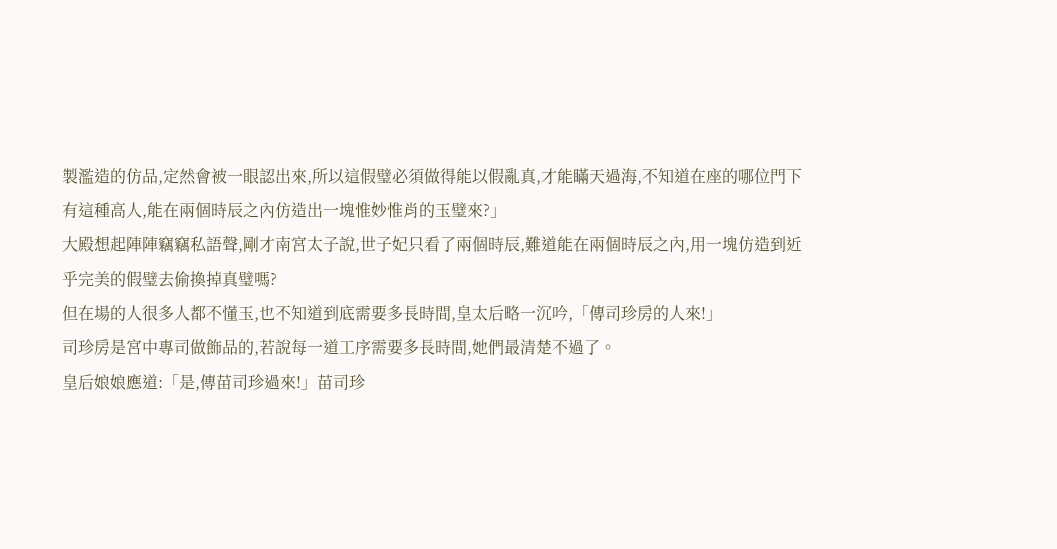製濫造的仿品,定然會被一眼認出來,所以這假璧必須做得能以假亂真,才能瞞天過海,不知道在座的哪位門下有這種高人,能在兩個時辰之內仿造出一塊惟妙惟肖的玉璧來?」
大殿想起陣陣竊竊私語聲,剛才南宮太子說,世子妃只看了兩個時辰,難道能在兩個時辰之內,用一塊仿造到近乎完美的假璧去偷換掉真璧嗎?
但在場的人很多人都不懂玉,也不知道到底需要多長時間,皇太后略一沉吟,「傳司珍房的人來!」
司珍房是宮中專司做飾品的,若說每一道工序需要多長時間,她們最清楚不過了。
皇后娘娘應道:「是,傳苗司珍過來!」苗司珍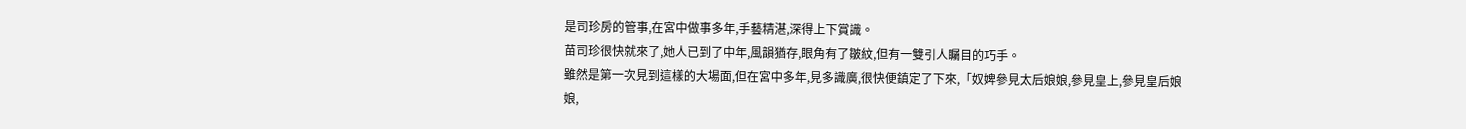是司珍房的管事,在宮中做事多年,手藝精湛,深得上下賞識。
苗司珍很快就來了,她人已到了中年,風韻猶存,眼角有了皺紋,但有一雙引人矚目的巧手。
雖然是第一次見到這樣的大場面,但在宮中多年,見多識廣,很快便鎮定了下來,「奴婢參見太后娘娘,參見皇上,參見皇后娘娘,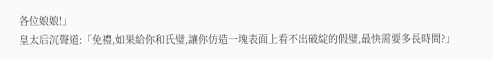各位娘娘!」
皇太后沉聲道:「免禮,如果給你和氏璧,讓你仿造一塊表面上看不出破綻的假璧,最快需要多長時間?」